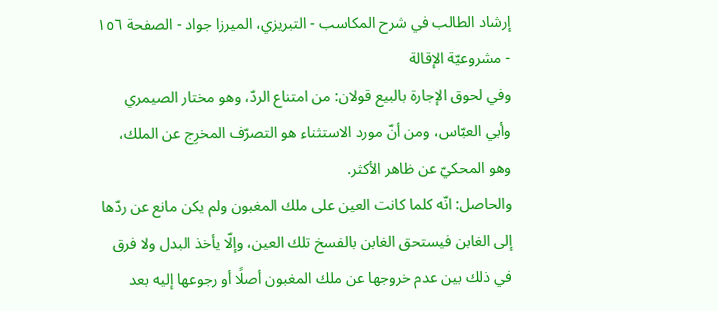إرشاد الطالب في شرح المكاسب - التبريزي، الميرزا جواد - الصفحة ١٥٦ - مشروعيّة الإقالة
وفي لحوق الإجارة بالبيع قولان: من امتناع الردّ، وهو مختار الصيمري وأبي العبّاس، ومن أنّ مورد الاستثناء هو التصرّف المخرِج عن الملك، وهو المحكيّ عن ظاهر الأكثر.
والحاصل: انّه كلما كانت العين على ملك المغبون ولم يكن مانع عن ردّها إلى الغابن فيستحق الغابن بالفسخ تلك العين، وإلّا يأخذ البدل ولا فرق في ذلك بين عدم خروجها عن ملك المغبون أصلًا أو رجوعها إليه بعد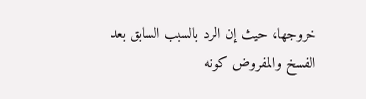خروجها، حيث إن الرد بالسبب السابق بعد الفسخ والمفروض كونه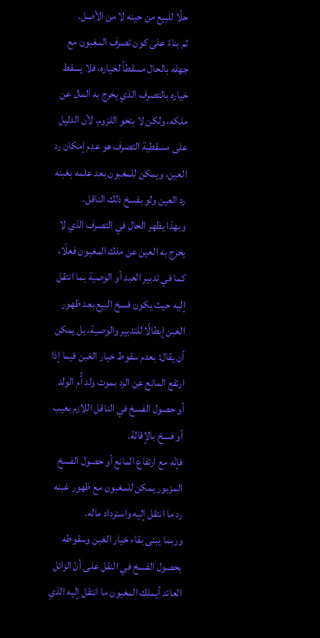حلًا للبيع من حينه لا من الأصل.
ثم بناءً على كون تصرف المغبون مع جهله بالحال مسقطاً لخياره، فلا يسقط خياره بالتصرف الذي يخرج به المال عن ملكه، ولكن لا بنحو اللزوم، لأن الدليل على مسقطية التصرف هو عدم إمكان رد العين، ويمكن للمغبون بعد علمه بغبنه رد العين ولو بفسخ ذلك الناقل.
وبهذا يظهر الحال في التصرف الذي لا يخرج به العين عن ملك المغبون فعلًا، كما في تدبير العبد أو الوصية بما انتقل إليه حيث يكون فسخ البيع بعد ظهور الغبن إبطالًا للتدبير والوصية، بل يمكن أن يقال: بعدم سقوط خيار الغبن فيما إذا ارتفع المانع عن الرد بموت ولد أُم الولد أو حصول الفسخ في الناقل اللازم بعيب أو فسخ بالإقالة.
فإنّه مع ارتفاع المانع أو حصول الفسخ المزبور يمكن للمغبون مع ظهور غبنه رد ما انتقل إليه واسترداد ماله.
وربما يبنى بقاء خيار الغبن وسقوطه بحصول الفسخ في النقل على أنّ الزائل العائد أيملك المغبون ما انتقل إليه الذي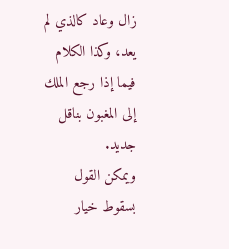زال وعاد كالذي لم يعد، وكذا الكلام فيما إذا رجع الملك إلى المغبون بناقل جديد.
ويمكن القول بسقوط خيار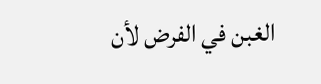الغبن في الفرض لأن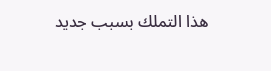هذا التملك بسبب جديد